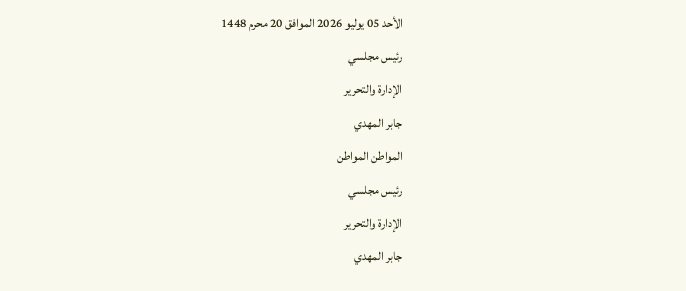الأحد 05 يوليو 2026 الموافق 20 محرم 1448
رئيس مجلسي
الإدارة والتحرير
جابر المهدي
المواطن المواطن
رئيس مجلسي
الإدارة والتحرير
جابر المهدي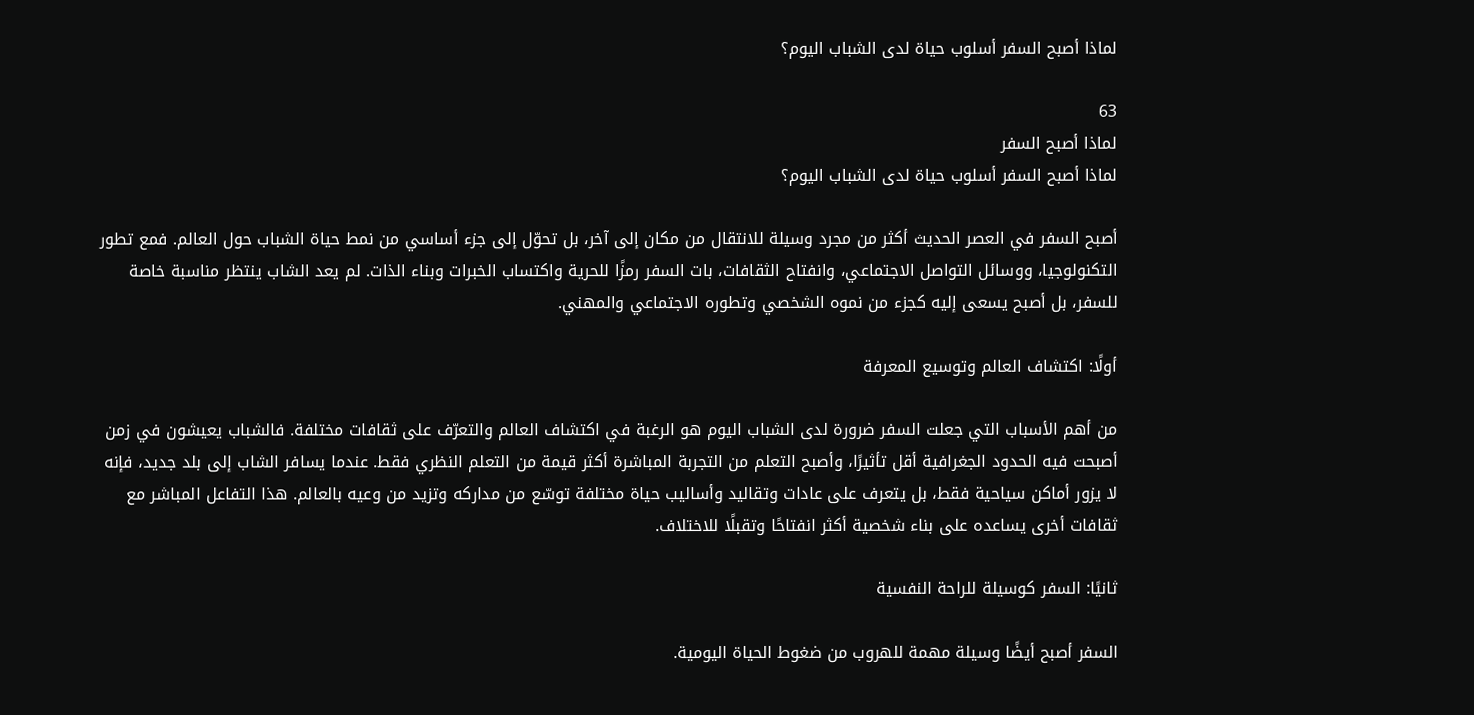لماذا أصبح السفر أسلوب حياة لدى الشباب اليوم؟

63
لماذا أصبح السفر
لماذا أصبح السفر أسلوب حياة لدى الشباب اليوم؟

أصبح السفر في العصر الحديث أكثر من مجرد وسيلة للانتقال من مكان إلى آخر، بل تحوّل إلى جزء أساسي من نمط حياة الشباب حول العالم. فمع تطور التكنولوجيا، ووسائل التواصل الاجتماعي، وانفتاح الثقافات، بات السفر رمزًا للحرية واكتساب الخبرات وبناء الذات. لم يعد الشاب ينتظر مناسبة خاصة للسفر، بل أصبح يسعى إليه كجزء من نموه الشخصي وتطوره الاجتماعي والمهني.

أولًا: اكتشاف العالم وتوسيع المعرفة

من أهم الأسباب التي جعلت السفر ضرورة لدى الشباب اليوم هو الرغبة في اكتشاف العالم والتعرّف على ثقافات مختلفة. فالشباب يعيشون في زمن أصبحت فيه الحدود الجغرافية أقل تأثيرًا، وأصبح التعلم من التجربة المباشرة أكثر قيمة من التعلم النظري فقط. عندما يسافر الشاب إلى بلد جديد، فإنه لا يزور أماكن سياحية فقط، بل يتعرف على عادات وتقاليد وأساليب حياة مختلفة توسّع من مداركه وتزيد من وعيه بالعالم. هذا التفاعل المباشر مع ثقافات أخرى يساعده على بناء شخصية أكثر انفتاحًا وتقبلًا للاختلاف.

ثانيًا: السفر كوسيلة للراحة النفسية

السفر أصبح أيضًا وسيلة مهمة للهروب من ضغوط الحياة اليومية.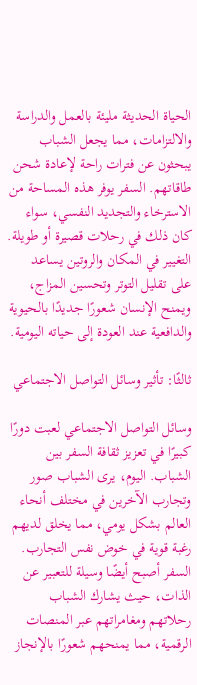الحياة الحديثة مليئة بالعمل والدراسة والالتزامات، مما يجعل الشباب يبحثون عن فترات راحة لإعادة شحن طاقاتهم. السفر يوفر هذه المساحة من الاسترخاء والتجديد النفسي، سواء كان ذلك في رحلات قصيرة أو طويلة. التغيير في المكان والروتين يساعد على تقليل التوتر وتحسين المزاج، ويمنح الإنسان شعورًا جديدًا بالحيوية والدافعية عند العودة إلى حياته اليومية.

ثالثًا: تأثير وسائل التواصل الاجتماعي

وسائل التواصل الاجتماعي لعبت دورًا كبيرًا في تعزيز ثقافة السفر بين الشباب. اليوم، يرى الشباب صور وتجارب الآخرين في مختلف أنحاء العالم بشكل يومي، مما يخلق لديهم رغبة قوية في خوض نفس التجارب. السفر أصبح أيضًا وسيلة للتعبير عن الذات، حيث يشارك الشباب رحلاتهم ومغامراتهم عبر المنصات الرقمية، مما يمنحهم شعورًا بالإنجاز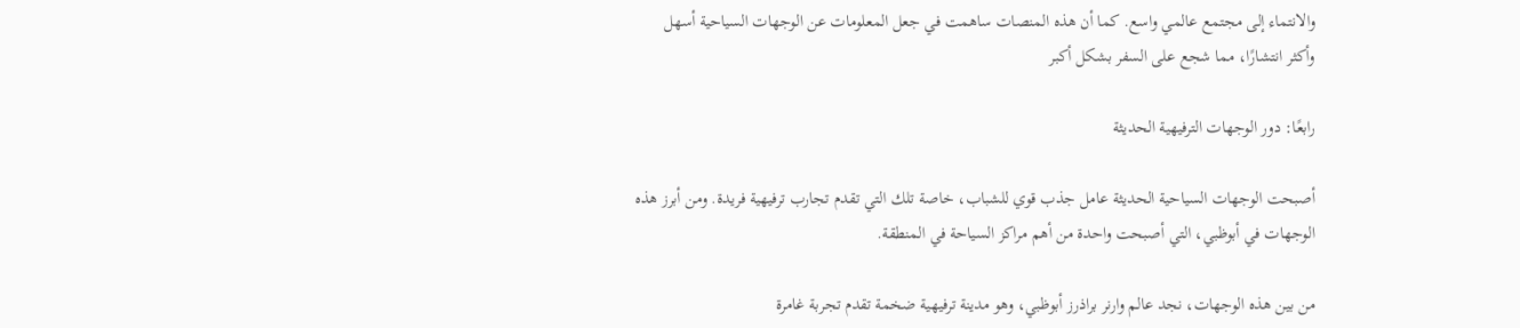والانتماء إلى مجتمع عالمي واسع. كما أن هذه المنصات ساهمت في جعل المعلومات عن الوجهات السياحية أسهل وأكثر انتشارًا، مما شجع على السفر بشكل أكبر

رابعًا: دور الوجهات الترفيهية الحديثة

أصبحت الوجهات السياحية الحديثة عامل جذب قوي للشباب، خاصة تلك التي تقدم تجارب ترفيهية فريدة. ومن أبرز هذه الوجهات في أبوظبي، التي أصبحت واحدة من أهم مراكز السياحة في المنطقة.

من بين هذه الوجهات، نجد عالم وارنر براذرز أبوظبي، وهو مدينة ترفيهية ضخمة تقدم تجربة غامرة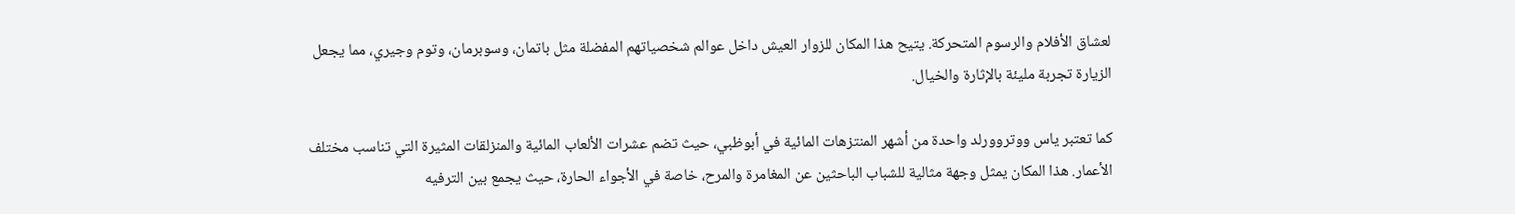لعشاق الأفلام والرسوم المتحركة. يتيح هذا المكان للزوار العيش داخل عوالم شخصياتهم المفضلة مثل باتمان، وسوبرمان، وتوم وجيري، مما يجعل الزيارة تجربة مليئة بالإثارة والخيال.

كما تعتبر ياس ووتروورلد واحدة من أشهر المنتزهات المائية في أبوظبي، حيث تضم عشرات الألعاب المائية والمنزلقات المثيرة التي تناسب مختلف الأعمار. هذا المكان يمثل وجهة مثالية للشباب الباحثين عن المغامرة والمرح، خاصة في الأجواء الحارة، حيث يجمع بين الترفيه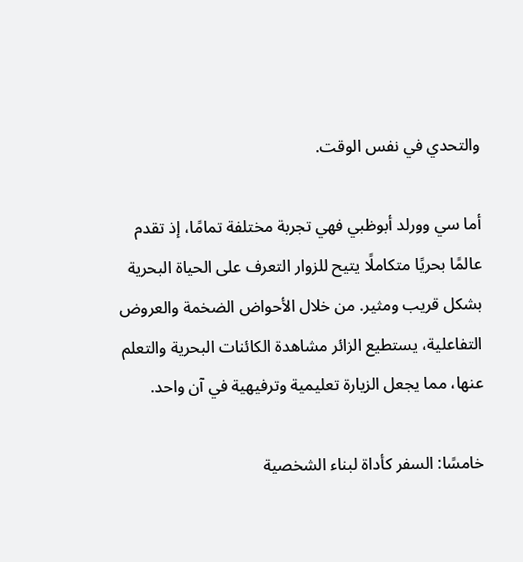والتحدي في نفس الوقت.

أما سي وورلد أبوظبي فهي تجربة مختلفة تمامًا، إذ تقدم عالمًا بحريًا متكاملًا يتيح للزوار التعرف على الحياة البحرية بشكل قريب ومثير. من خلال الأحواض الضخمة والعروض التفاعلية، يستطيع الزائر مشاهدة الكائنات البحرية والتعلم عنها، مما يجعل الزيارة تعليمية وترفيهية في آن واحد.

خامسًا: السفر كأداة لبناء الشخصية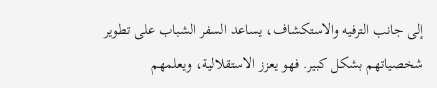إلى جانب الترفيه والاستكشاف، يساعد السفر الشباب على تطوير شخصياتهم بشكل كبير. فهو يعزز الاستقلالية، ويعلمهم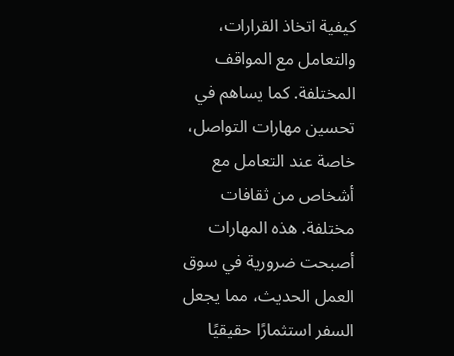كيفية اتخاذ القرارات، والتعامل مع المواقف المختلفة. كما يساهم في تحسين مهارات التواصل، خاصة عند التعامل مع أشخاص من ثقافات مختلفة. هذه المهارات أصبحت ضرورية في سوق العمل الحديث، مما يجعل السفر استثمارًا حقيقيًا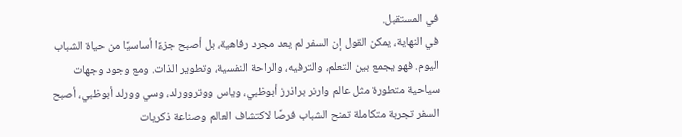في المستقبل.
في النهاية، يمكن القول إن السفر لم يعد مجرد رفاهية، بل أصبح جزءًا أساسيًا من حياة الشباب اليوم. فهو يجمع بين التعلم، والترفيه، والراحة النفسية، وتطوير الذات. ومع وجود وجهات سياحية متطورة مثل عالم وارنر براذرز أبوظبي، وياس ووتروورلد، وسي وورلد أبوظبي، أصبح السفر تجربة متكاملة تمنح الشباب فرصًا لاكتشاف العالم وصناعة ذكريات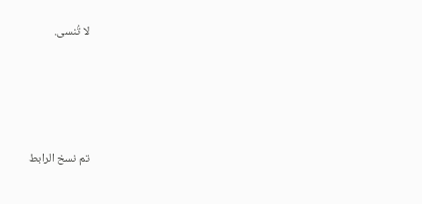لا تُنسى.




تم نسخ الرابط